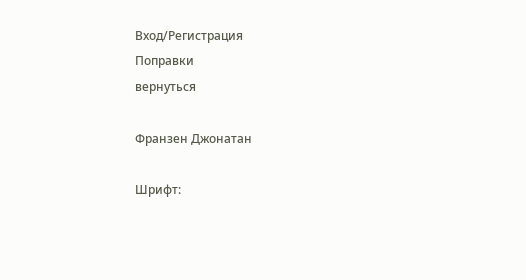Вход/Регистрация
Поправки
вернуться

Франзен Джонатан

Шрифт: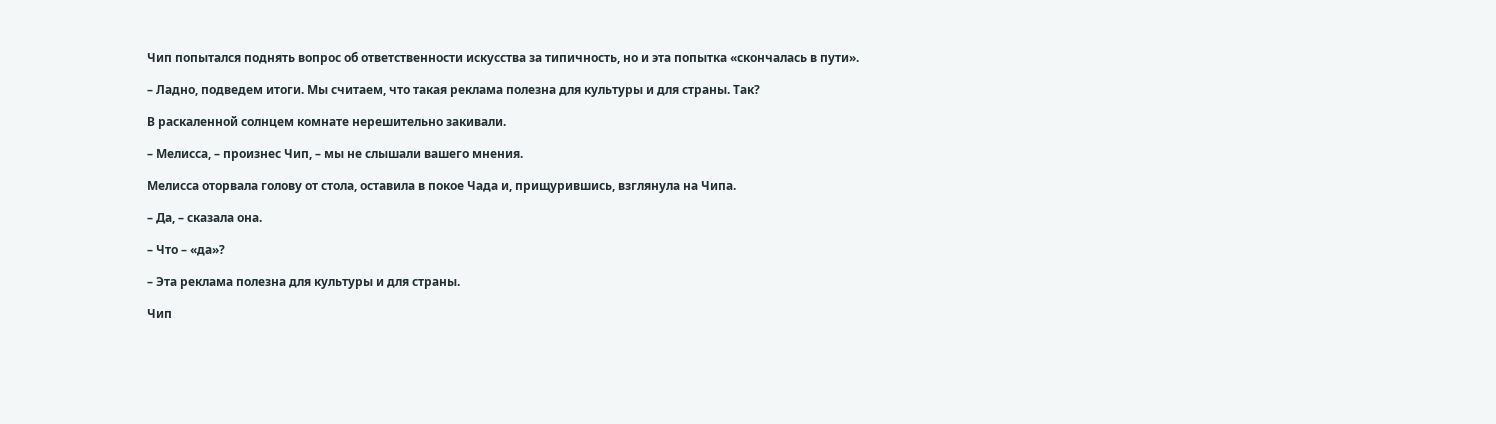Чип попытался поднять вопрос об ответственности искусства за типичность, но и эта попытка «скончалась в пути».

– Ладно, подведем итоги. Мы считаем, что такая реклама полезна для культуры и для страны. Так?

В раскаленной солнцем комнате нерешительно закивали.

– Мелисса, – произнес Чип, – мы не слышали вашего мнения.

Мелисса оторвала голову от стола, оставила в покое Чада и, прищурившись, взглянула на Чипа.

– Да, – сказала она.

– Что – «да»?

– Эта реклама полезна для культуры и для страны.

Чип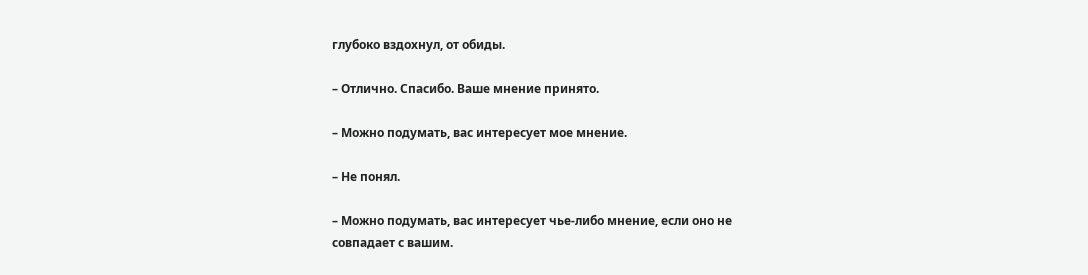глубоко вздохнул, от обиды.

– Отлично. Спасибо. Ваше мнение принято.

– Можно подумать, вас интересует мое мнение.

– Не понял.

– Можно подумать, вас интересует чье-либо мнение, если оно не совпадает с вашим.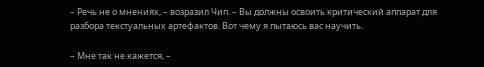– Речь не о мнениях, – возразил Чип. – Вы должны освоить критический аппарат для разбора текстуальных артефактов. Вот чему я пытаюсь вас научить.

– Мне так не кажется, –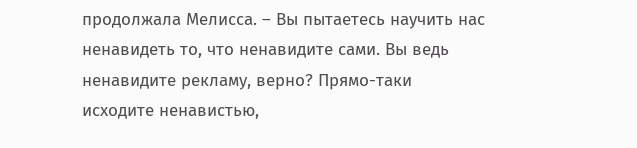продолжала Мелисса. – Вы пытаетесь научить нас ненавидеть то, что ненавидите сами. Вы ведь ненавидите рекламу, верно? Прямо-таки исходите ненавистью,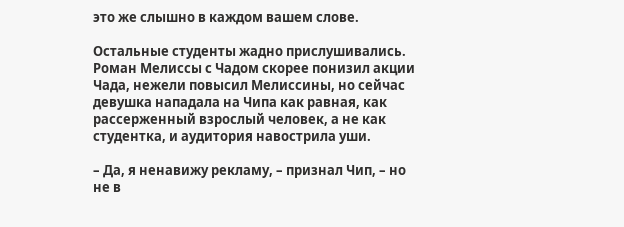это же слышно в каждом вашем слове.

Остальные студенты жадно прислушивались. Роман Мелиссы с Чадом скорее понизил акции Чада, нежели повысил Мелиссины, но сейчас девушка нападала на Чипа как равная, как рассерженный взрослый человек, а не как студентка, и аудитория навострила уши.

– Да, я ненавижу рекламу, – признал Чип, – но не в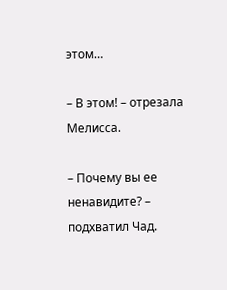этом…

– В этом! – отрезала Мелисса.

– Почему вы ее ненавидите? – подхватил Чад.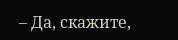– Да, скажите,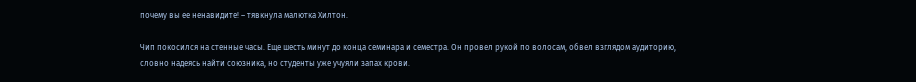почему вы ее ненавидите! – тявкнула малютка Хилтон.

Чип покосился на стенные часы. Еще шесть минут до конца семинара и семестра. Он провел рукой по волосам, обвел взглядом аудиторию, словно надеясь найти союзника, но студенты уже учуяли запах крови.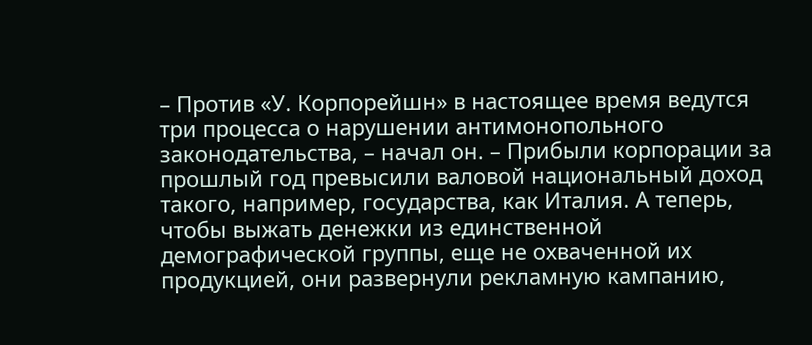– Против «У. Корпорейшн» в настоящее время ведутся три процесса о нарушении антимонопольного законодательства, – начал он. – Прибыли корпорации за прошлый год превысили валовой национальный доход такого, например, государства, как Италия. А теперь, чтобы выжать денежки из единственной демографической группы, еще не охваченной их продукцией, они развернули рекламную кампанию,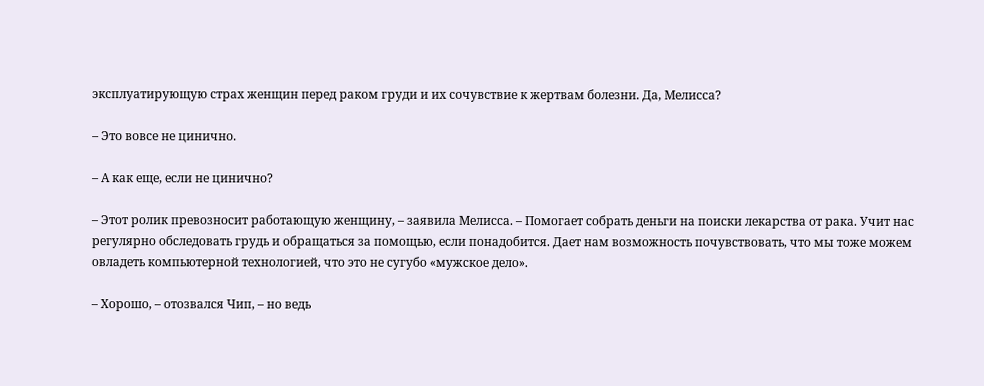эксплуатирующую страх женщин перед раком груди и их сочувствие к жертвам болезни. Да, Мелисса?

– Это вовсе не цинично.

– А как еще, если не цинично?

– Этот ролик превозносит работающую женщину, – заявила Мелисса. – Помогает собрать деньги на поиски лекарства от рака. Учит нас регулярно обследовать грудь и обращаться за помощью, если понадобится. Дает нам возможность почувствовать, что мы тоже можем овладеть компьютерной технологией, что это не сугубо «мужское дело».

– Хорошо, – отозвался Чип, – но ведь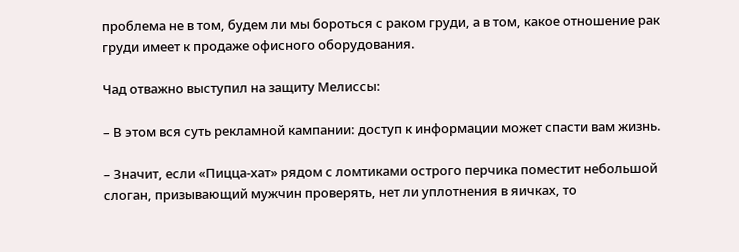проблема не в том, будем ли мы бороться с раком груди, а в том, какое отношение рак груди имеет к продаже офисного оборудования.

Чад отважно выступил на защиту Мелиссы:

– В этом вся суть рекламной кампании: доступ к информации может спасти вам жизнь.

– Значит, если «Пицца-хат» рядом с ломтиками острого перчика поместит небольшой слоган, призывающий мужчин проверять, нет ли уплотнения в яичках, то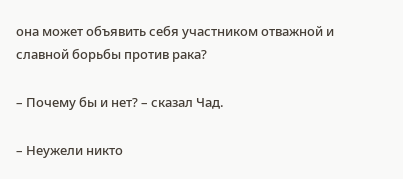она может объявить себя участником отважной и славной борьбы против рака?

– Почему бы и нет? – сказал Чад.

– Неужели никто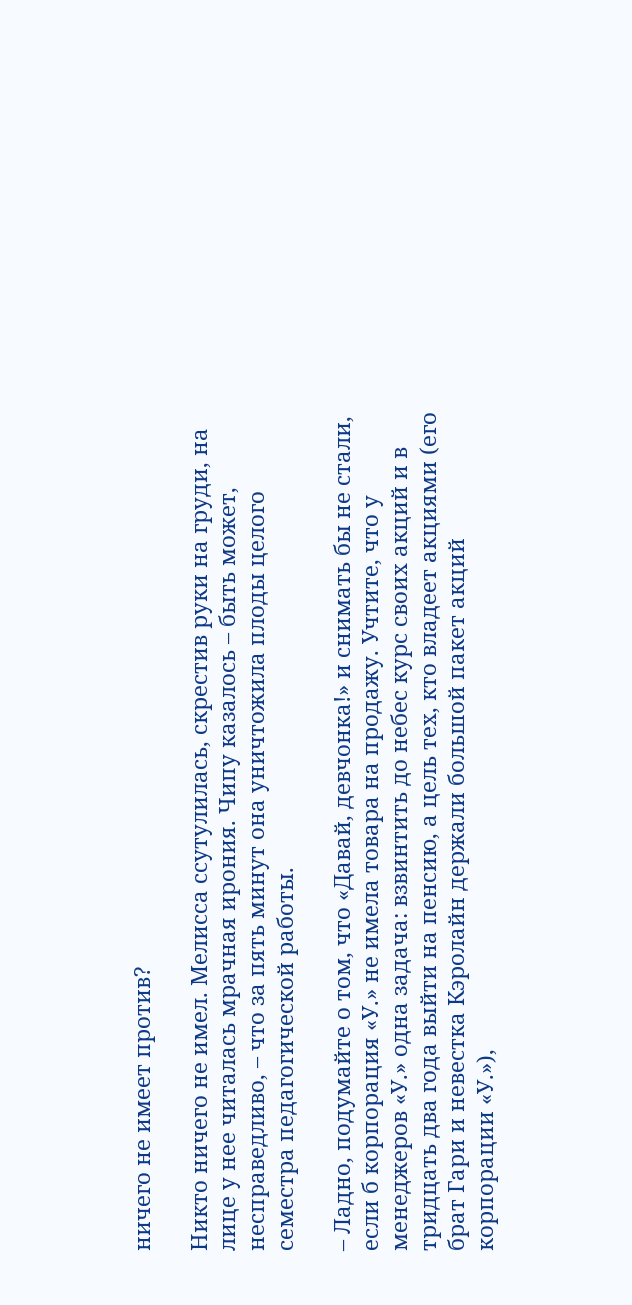ничего не имеет против?

Никто ничего не имел. Мелисса ссутулилась, скрестив руки на груди, на лице у нее читалась мрачная ирония. Чипу казалось – быть может, несправедливо, – что за пять минут она уничтожила плоды целого семестра педагогической работы.

– Ладно, подумайте о том, что «Давай, девчонка!» и снимать бы не стали, если б корпорация «У.» не имела товара на продажу. Учтите, что у менеджеров «У.» одна задача: взвинтить до небес курс своих акций и в тридцать два года выйти на пенсию, а цель тех, кто владеет акциями (его брат Гари и невестка Кэролайн держали большой пакет акций корпорации «У.»),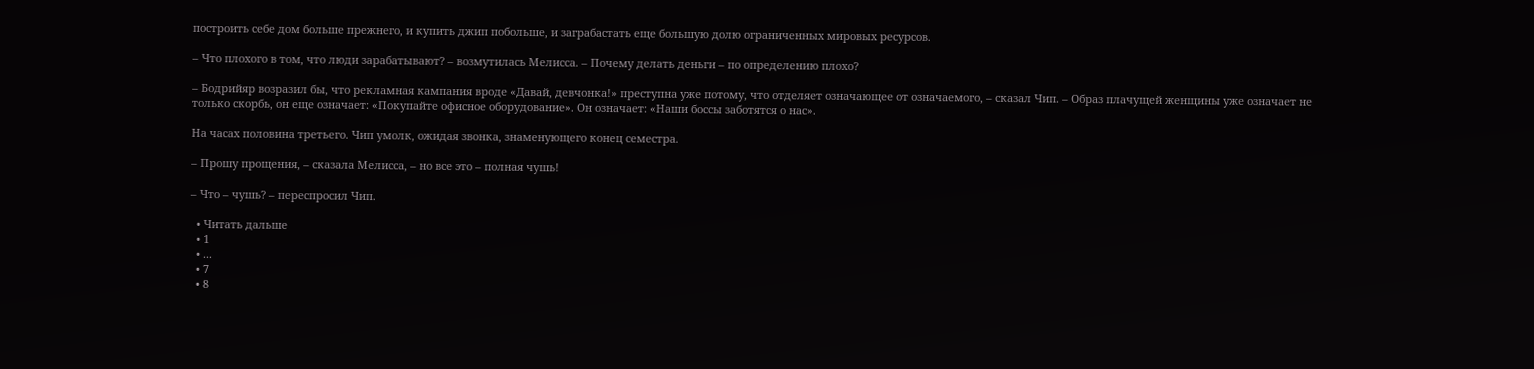построить себе дом больше прежнего, и купить джип побольше, и заграбастать еще большую долю ограниченных мировых ресурсов.

– Что плохого в том, что люди зарабатывают? – возмутилась Мелисса. – Почему делать деньги – по определению плохо?

– Бодрийяр возразил бы, что рекламная кампания вроде «Давай, девчонка!» преступна уже потому, что отделяет означающее от означаемого, – сказал Чип. – Образ плачущей женщины уже означает не только скорбь, он еще означает: «Покупайте офисное оборудование». Он означает: «Наши боссы заботятся о нас».

На часах половина третьего. Чип умолк, ожидая звонка, знаменующего конец семестра.

– Прошу прощения, – сказала Мелисса, – но все это – полная чушь!

– Что – чушь? – переспросил Чип.

  • Читать дальше
  • 1
  • ...
  • 7
  • 8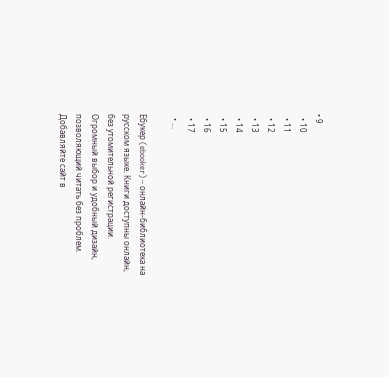• 9
  • 10
  • 11
  • 12
  • 13
  • 14
  • 15
  • 16
  • 17
  • ...

Ебукер (ebooker) – онлайн-библиотека на русском языке. Книги доступны онлайн, без утомительной регистрации. Огромный выбор и удобный дизайн, позволяющий читать без проблем. Добавляйте сайт в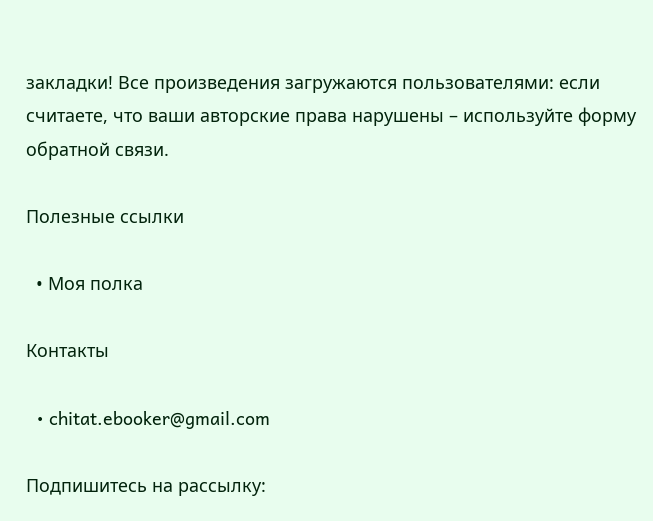закладки! Все произведения загружаются пользователями: если считаете, что ваши авторские права нарушены – используйте форму обратной связи.

Полезные ссылки

  • Моя полка

Контакты

  • chitat.ebooker@gmail.com

Подпишитесь на рассылку: